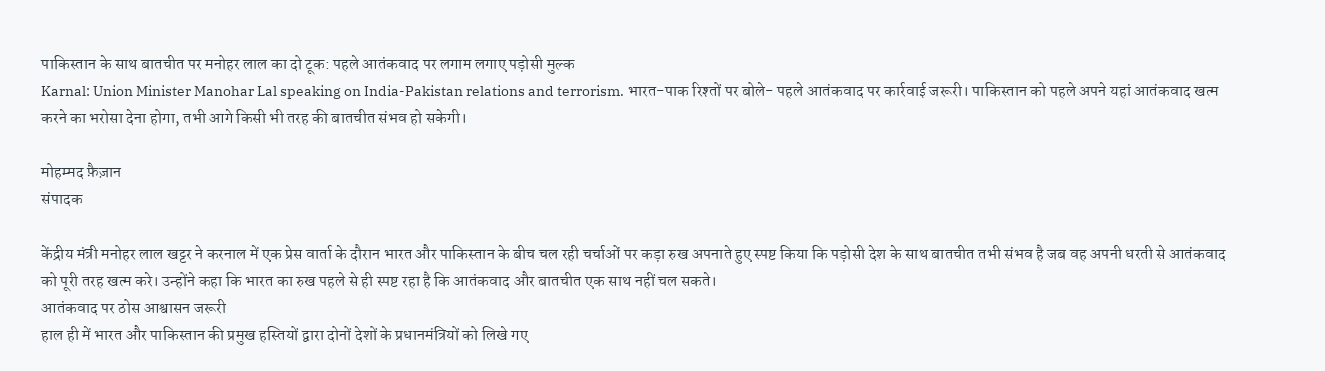पाकिस्तान के साथ बातचीत पर मनोहर लाल का दो टूक: पहले आतंकवाद पर लगाम लगाए पड़ोसी मुल्क
Karnal: Union Minister Manohar Lal speaking on India-Pakistan relations and terrorism. भारत-पाक रिश्तों पर बोले- पहले आतंकवाद पर कार्रवाई जरूरी। पाकिस्तान को पहले अपने यहां आतंकवाद खत्म करने का भरोसा देना होगा, तभी आगे किसी भी तरह की बातचीत संभव हो सकेगी।

मोहम्मद फ़ैज़ान
संपादक

केंद्रीय मंत्री मनोहर लाल खट्टर ने करनाल में एक प्रेस वार्ता के दौरान भारत और पाकिस्तान के बीच चल रही चर्चाओं पर कड़ा रुख अपनाते हुए स्पष्ट किया कि पड़ोसी देश के साथ बातचीत तभी संभव है जब वह अपनी धरती से आतंकवाद को पूरी तरह खत्म करे। उन्होंने कहा कि भारत का रुख पहले से ही स्पष्ट रहा है कि आतंकवाद और बातचीत एक साथ नहीं चल सकते।
आतंकवाद पर ठोस आश्वासन जरूरी
हाल ही में भारत और पाकिस्तान की प्रमुख हस्तियों द्वारा दोनों देशों के प्रधानमंत्रियों को लिखे गए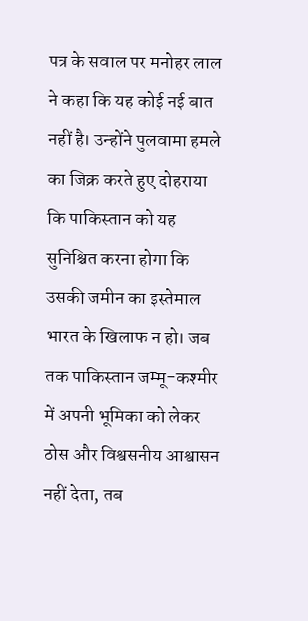पत्र के सवाल पर मनोहर लाल ने कहा कि यह कोई नई बात नहीं है। उन्होंने पुलवामा हमले का जिक्र करते हुए दोहराया कि पाकिस्तान को यह सुनिश्चित करना होगा कि उसकी जमीन का इस्तेमाल भारत के खिलाफ न हो। जब तक पाकिस्तान जम्मू-कश्मीर में अपनी भूमिका को लेकर ठोस और विश्वसनीय आश्वासन नहीं देता, तब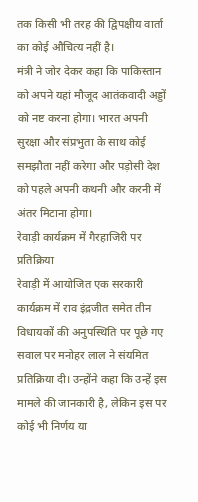तक किसी भी तरह की द्विपक्षीय वार्ता का कोई औचित्य नहीं है।
मंत्री ने जोर देकर कहा कि पाकिस्तान को अपने यहां मौजूद आतंकवादी अड्डों को नष्ट करना होगा। भारत अपनी सुरक्षा और संप्रभुता के साथ कोई समझौता नहीं करेगा और पड़ोसी देश को पहले अपनी कथनी और करनी में अंतर मिटाना होगा।
रेवाड़ी कार्यक्रम में गैरहाजिरी पर प्रतिक्रिया
रेवाड़ी में आयोजित एक सरकारी कार्यक्रम में राव इंद्रजीत समेत तीन विधायकों की अनुपस्थिति पर पूछे गए सवाल पर मनोहर लाल ने संयमित प्रतिक्रिया दी। उन्होंने कहा कि उन्हें इस मामले की जानकारी है, लेकिन इस पर कोई भी निर्णय या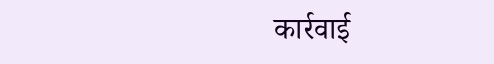कार्रवाई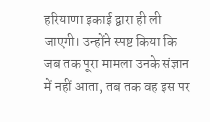हरियाणा इकाई द्वारा ही ली जाएगी। उन्होंने स्पष्ट किया कि जब तक पूरा मामला उनके संज्ञान में नहीं आता, तब तक वह इस पर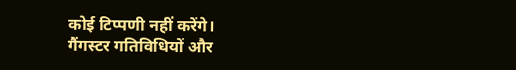कोई टिप्पणी नहीं करेंगे।
गैंगस्टर गतिविधियों और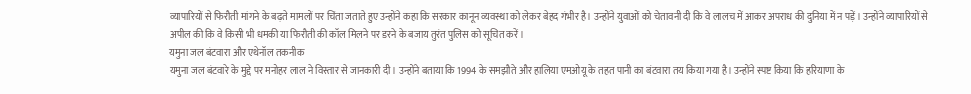व्यापारियों से फिरौती मांगने के बढ़ते मामलों पर चिंता जताते हुए उन्होंने कहा कि सरकार कानून व्यवस्था को लेकर बेहद गंभीर है। उन्होंने युवाओं को चेतावनी दी कि वे लालच में आकर अपराध की दुनिया में न पड़ें। उन्होंने व्यापारियों से अपील की कि वे किसी भी धमकी या फिरौती की कॉल मिलने पर डरने के बजाय तुरंत पुलिस को सूचित करें।
यमुना जल बंटवारा और एथेनॉल तकनीक
यमुना जल बंटवारे के मुद्दे पर मनोहर लाल ने विस्तार से जानकारी दी। उन्होंने बताया कि 1994 के समझौते और हालिया एमओयू के तहत पानी का बंटवारा तय किया गया है। उन्होंने स्पष्ट किया कि हरियाणा के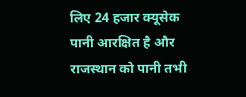लिए 24 हजार क्यूसेक पानी आरक्षित है और राजस्थान को पानी तभी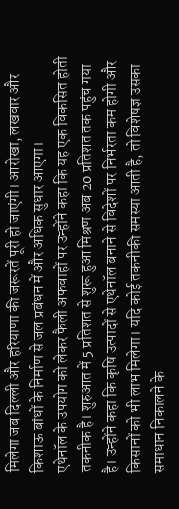मिलेगा जब दिल्ली और हरियाणा की जरूरतें पूरी हो जाएंगी। आरोखा, लखवार और किशाऊ बांधों के निर्माण से जल प्रबंधन में और अधिक सुधार आएगा।
एथेनॉल के उपयोग को लेकर फैली अफवाहों पर उन्होंने कहा कि यह एक विकसित होती तकनीक है। शुरुआत में 5 प्रतिशत से शुरू हुआ मिश्रण अब 20 प्रतिशत तक पहुंच गया है। उन्होंने कहा कि कृषि उत्पादों से एथेनॉल बनाने से विदेशों पर निर्भरता कम होगी और किसानों को भी लाभ मिलेगा। यदि कोई तकनीकी समस्या आती है, तो विशेषज्ञ उसका समाधान निकालने के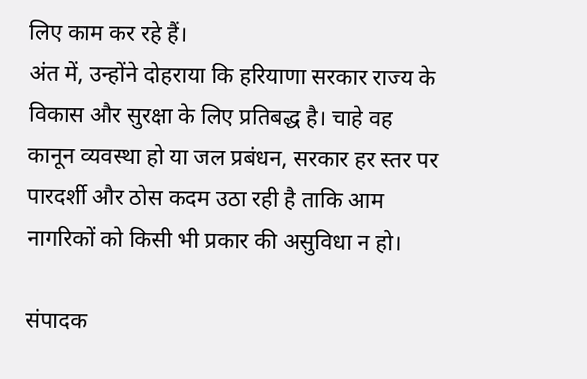लिए काम कर रहे हैं।
अंत में, उन्होंने दोहराया कि हरियाणा सरकार राज्य के विकास और सुरक्षा के लिए प्रतिबद्ध है। चाहे वह कानून व्यवस्था हो या जल प्रबंधन, सरकार हर स्तर पर पारदर्शी और ठोस कदम उठा रही है ताकि आम नागरिकों को किसी भी प्रकार की असुविधा न हो।

संपादक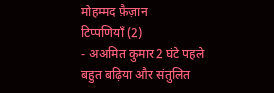मोहम्मद फ़ैज़ान
टिप्पणियाँ (2)
- अअमित कुमार2 घंटे पहले
बहुत बढ़िया और संतुलित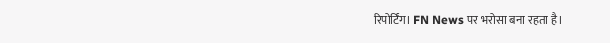रिपोर्टिंग। FN News पर भरोसा बना रहता है।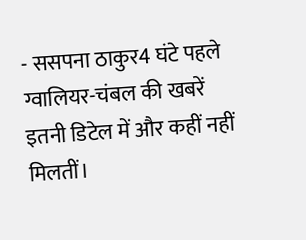- ससपना ठाकुर4 घंटे पहले
ग्वालियर-चंबल की खबरें इतनी डिटेल में और कहीं नहीं मिलतीं।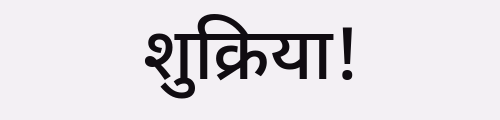शुक्रिया!